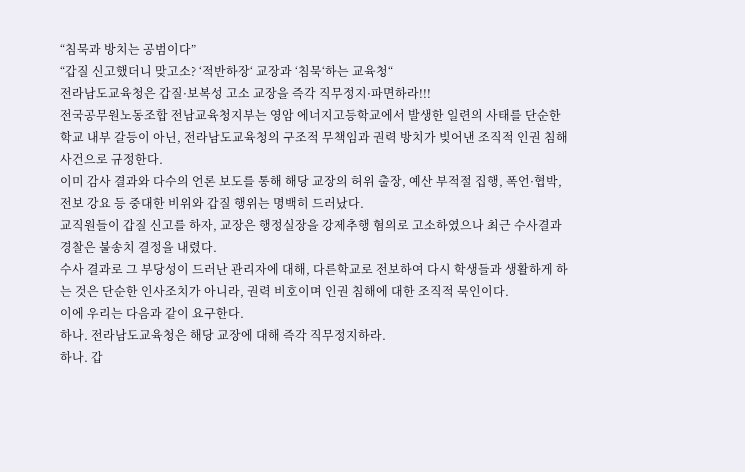“침묵과 방치는 공범이다”
“갑질 신고했더니 맞고소? ‘적반하장‘ 교장과 ‘침묵‘하는 교육청“
전라남도교육청은 갑질·보복성 고소 교장을 즉각 직무정지·파면하라!!!
전국공무원노동조합 전남교육청지부는 영암 에너지고등학교에서 발생한 일련의 사태를 단순한 학교 내부 갈등이 아닌, 전라남도교육청의 구조적 무책임과 권력 방치가 빚어낸 조직적 인권 침해 사건으로 규정한다.
이미 감사 결과와 다수의 언론 보도를 통해 해당 교장의 허위 출장, 예산 부적절 집행, 폭언·협박, 전보 강요 등 중대한 비위와 갑질 행위는 명백히 드러났다.
교직원들이 갑질 신고를 하자, 교장은 행정실장을 강제추행 혐의로 고소하였으나 최근 수사결과 경찰은 불송치 결정을 내렸다.
수사 결과로 그 부당성이 드러난 관리자에 대해, 다른학교로 전보하여 다시 학생들과 생활하게 하는 것은 단순한 인사조치가 아니라, 권력 비호이며 인권 침해에 대한 조직적 묵인이다.
이에 우리는 다음과 같이 요구한다.
하나. 전라남도교육청은 해당 교장에 대해 즉각 직무정지하라.
하나. 갑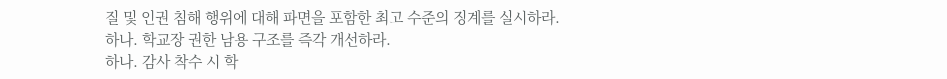질 및 인권 침해 행위에 대해 파면을 포함한 최고 수준의 징계를 실시하라.
하나. 학교장 권한 남용 구조를 즉각 개선하라.
하나. 감사 착수 시 학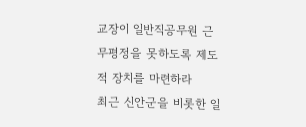교장이 일반직공무원 근무평정을 못하도록 제도적 장치를 마련하라
최근 신안군을 비롯한 일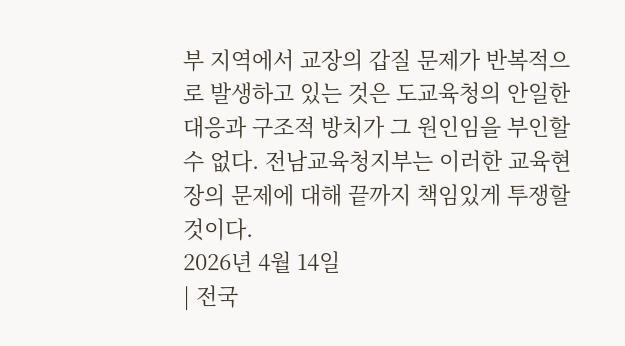부 지역에서 교장의 갑질 문제가 반복적으로 발생하고 있는 것은 도교육청의 안일한 대응과 구조적 방치가 그 원인임을 부인할 수 없다. 전남교육청지부는 이러한 교육현장의 문제에 대해 끝까지 책임있게 투쟁할 것이다.
2026년 4월 14일
| 전국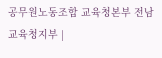공무원노동조합 교육청본부 전남교육청지부 |